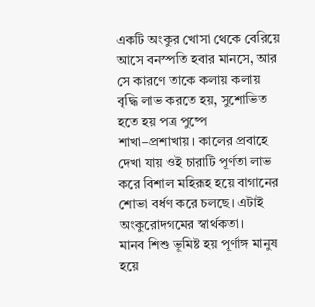একটি অংকুর খোসা থেকে বেরিয়ে আসে বনস্পতি হবার মানসে, আর সে কারণে তাকে কলায় কলায় বৃদ্ধি লাভ করতে হয়, সুশোভিত হতে হয় পত্র পুষ্পে শাখা–প্রশাখায়। কালের প্রবাহে দেখা যায় ওই চারাটি পূর্ণতা লাভ করে বিশাল মহিরূহ হয়ে বাগানের শোভা বর্ধণ করে চলছে। এটাই অংকুরোদগমের স্বার্থকতা।
মানব শিশু ভূমিষ্ট হয় পূর্ণাঙ্গ মানুষ হয়ে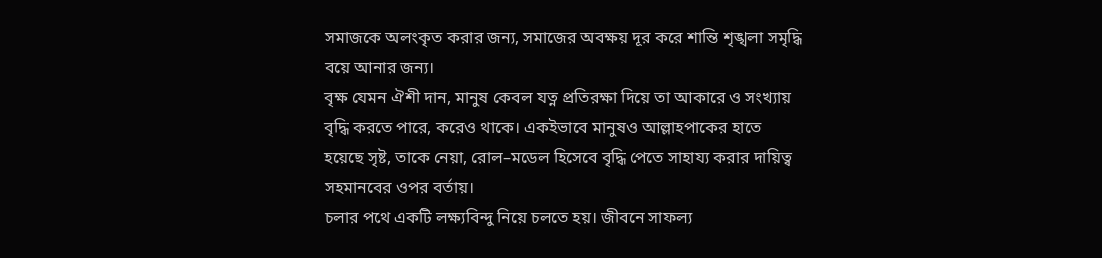সমাজকে অলংকৃত করার জন্য, সমাজের অবক্ষয় দূর করে শান্তি শৃঙ্খলা সমৃদ্ধি বয়ে আনার জন্য।
বৃক্ষ যেমন ঐশী দান, মানুষ কেবল যত্ন প্রতিরক্ষা দিয়ে তা আকারে ও সংখ্যায় বৃদ্ধি করতে পারে, করেও থাকে। একইভাবে মানুষও আল্লাহপাকের হাতে হয়েছে সৃষ্ট, তাকে নেয়া, রোল–মডেল হিসেবে বৃদ্ধি পেতে সাহায্য করার দায়িত্ব সহমানবের ওপর বর্তায়।
চলার পথে একটি লক্ষ্যবিন্দু নিয়ে চলতে হয়। জীবনে সাফল্য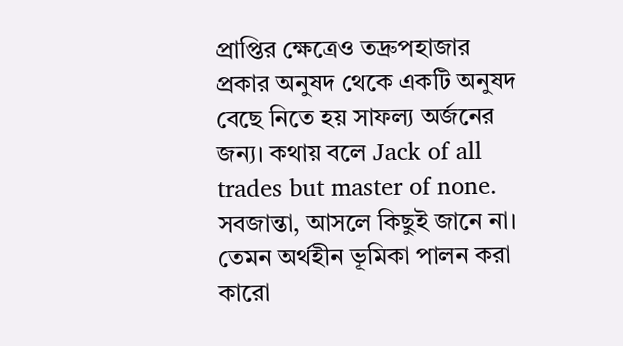প্রাপ্তির ক্ষেত্রেও তদ্রুপহাজার প্রকার অনুষদ থেকে একটি অনুষদ বেছে নিতে হয় সাফল্য অর্জনের জন্য। কথায় বলে Jack of all trades but master of none. সবজান্তা, আসলে কিছুই জানে না। তেমন অর্থহীন ভূমিকা পালন করা কারো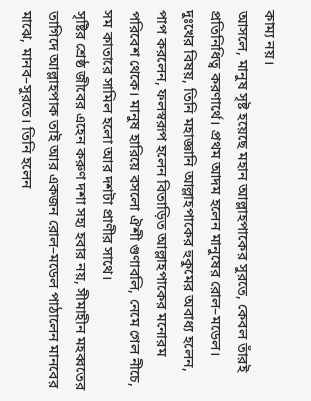কাম্য নয়।
আসলে, মানুষ সৃষ্ট হয়েছে মহান আল্লাহপাকের সুরতে, কেবল তাঁরই প্রতিনিধিত্ব করণার্থে। প্রথম আদম হলেন মানুষের রোল–মডেল। দুঃখের বিষয়, তিনি মহাজ্ঞানি আল্লাহপাকের হুকুমের অবাধ্য হলেন, পাপ করলেন, ফলস্বরূপ হলেন বিতাড়িত আল্লাহপাকের মনোরম পরিবেশ থেকে। মানুষ হারিয়ে বসলো ঐশী গুণাবলি, নেমে গেল নীচে, সম কাতারে সামিল হলো আর দশটা প্রাণীর সাথে।
সৃষ্টির শ্রেষ্ঠ জীবের এহেন করুণ দশা সহ্য হবার নয়, সীমাহীন মহব্বতের তাগিদে আল্লাহপাক তাই আর একজন রোল–মডেল পাঠালেন মানবের মাঝে, মানব–সুরতে। তিনি হলেন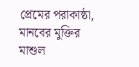প্রেমের পরাকাষ্ঠা, মানবের মুক্তির মাশুল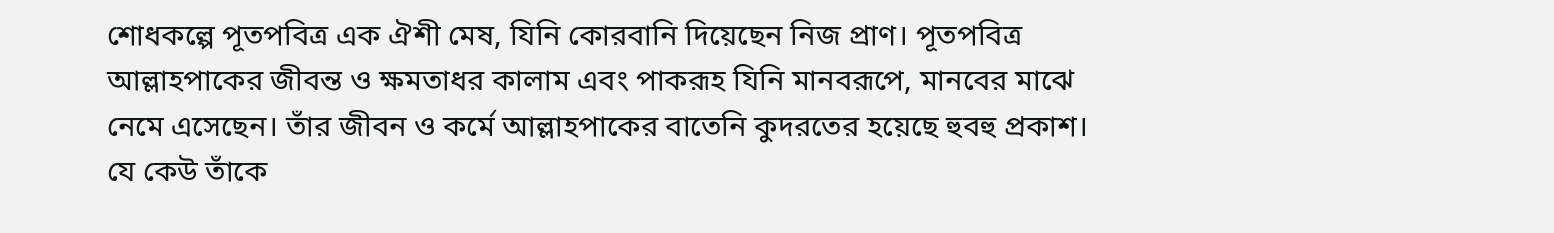শোধকল্পে পূতপবিত্র এক ঐশী মেষ, যিনি কোরবানি দিয়েছেন নিজ প্রাণ। পূতপবিত্র আল্লাহপাকের জীবন্ত ও ক্ষমতাধর কালাম এবং পাকরূহ যিনি মানবরূপে, মানবের মাঝে নেমে এসেছেন। তাঁর জীবন ও কর্মে আল্লাহপাকের বাতেনি কুদরতের হয়েছে হুবহু প্রকাশ। যে কেউ তাঁকে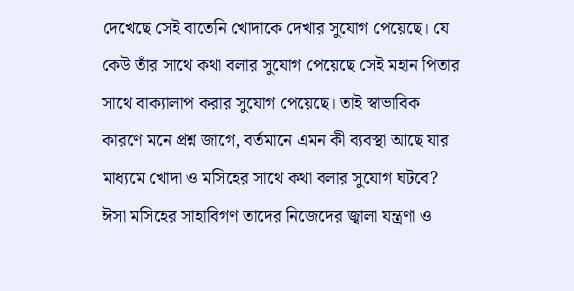দেখেছে সেই বাতেনি খোদাকে দেখার সুযোগ পেয়েছে। যে কেউ তাঁর সাথে কথা বলার সুযোগ পেয়েছে সেই মহান পিতার সাথে বাক্যালাপ করার সুযোগ পেয়েছে। তাই স্বাভাবিক কারণে মনে প্রশ্ন জাগে, বর্তমানে এমন কী ব্যবস্থা আছে যার মাধ্যমে খোদা ও মসিহের সাথে কথা বলার সুযোগ ঘটবে? ঈসা মসিহের সাহাবিগণ তাদের নিজেদের জ্বালা যন্ত্রণা ও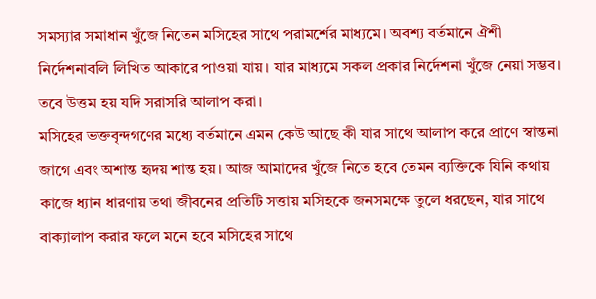সমস্যার সমাধান খুঁজে নিতেন মসিহের সাথে পরামর্শের মাধ্যমে। অবশ্য বর্তমানে ঐশী নির্দেশনাবলি লিখিত আকারে পাওয়া যায়। যার মাধ্যমে সকল প্রকার নির্দেশনা খুঁজে নেয়া সম্ভব। তবে উত্তম হয় যদি সরাসরি আলাপ করা।
মসিহের ভক্তবৃন্দগণের মধ্যে বর্তমানে এমন কেউ আছে কী যার সাথে আলাপ করে প্রাণে স্বান্তনা জাগে এবং অশান্ত হৃদয় শান্ত হয়। আজ আমাদের খুঁজে নিতে হবে তেমন ব্যক্তিকে যিনি কথায় কাজে ধ্যান ধারণায় তথা জীবনের প্রতিটি সত্তায় মসিহকে জনসমক্ষে তুলে ধরছেন, যার সাথে বাক্যালাপ করার ফলে মনে হবে মসিহের সাথে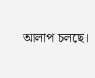আলাপ চলছে।